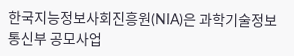한국지능정보사회진흥원(NIA)은 과학기술정보통신부 공모사업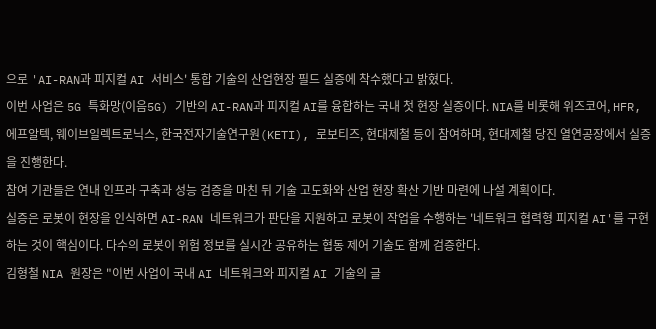으로 'AI-RAN과 피지컬 AI 서비스' 통합 기술의 산업현장 필드 실증에 착수했다고 밝혔다.
이번 사업은 5G 특화망(이음5G) 기반의 AI-RAN과 피지컬 AI를 융합하는 국내 첫 현장 실증이다. NIA를 비롯해 위즈코어, HFR, 에프알텍, 웨이브일렉트로닉스, 한국전자기술연구원(KETI), 로보티즈, 현대제철 등이 참여하며, 현대제철 당진 열연공장에서 실증을 진행한다.
참여 기관들은 연내 인프라 구축과 성능 검증을 마친 뒤 기술 고도화와 산업 현장 확산 기반 마련에 나설 계획이다.
실증은 로봇이 현장을 인식하면 AI-RAN 네트워크가 판단을 지원하고 로봇이 작업을 수행하는 '네트워크 협력형 피지컬 AI'를 구현하는 것이 핵심이다. 다수의 로봇이 위험 정보를 실시간 공유하는 협동 제어 기술도 함께 검증한다.
김형철 NIA 원장은 "이번 사업이 국내 AI 네트워크와 피지컬 AI 기술의 글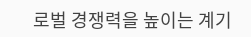로벌 경쟁력을 높이는 계기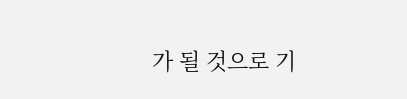가 될 것으로 기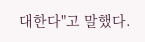대한다"고 말했다.